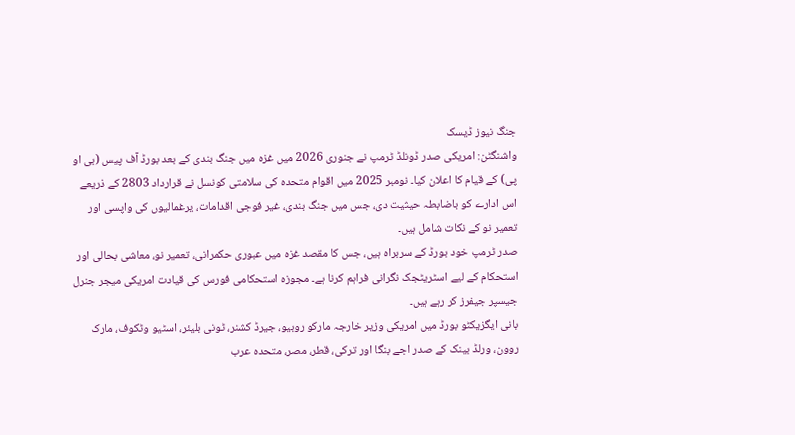جنگ نیوز ڈیسک
واشنگٹن: امریکی صدر ڈونلڈ ٹرمپ نے جنوری 2026 میں غزہ میں جنگ بندی کے بعد بورڈ آف پیس (بی او پی) کے قیام کا اعلان کیا۔ نومبر 2025 میں اقوام متحدہ کی سلامتی کونسل نے قرارداد 2803 کے ذریعے اس ادارے کو باضابطہ حیثیت دی، جس میں جنگ بندی، غیر فوجی اقدامات، یرغمالیوں کی واپسی اور تعمیر نو کے نکات شامل ہیں۔
صدر ٹرمپ خود بورڈ کے سربراہ ہیں، جس کا مقصد غزہ میں عبوری حکمرانی، تعمیر نو، معاشی بحالی اور استحکام کے لیے اسٹریٹجک نگرانی فراہم کرنا ہے۔ مجوزہ استحکامی فورس کی قیادت امریکی میجر جنرل جیسپر جیفرز کر رہے ہیں۔
بانی ایگزیکٹو بورڈ میں امریکی وزیر خارجہ مارکو روبیو، جیرڈ کشنر، ٹونی بلیئر، اسٹیو وٹکوف، مارک روون، ورلڈ بینک کے صدر اجے بنگا اور ترکی، قطر، مصر، متحدہ عرب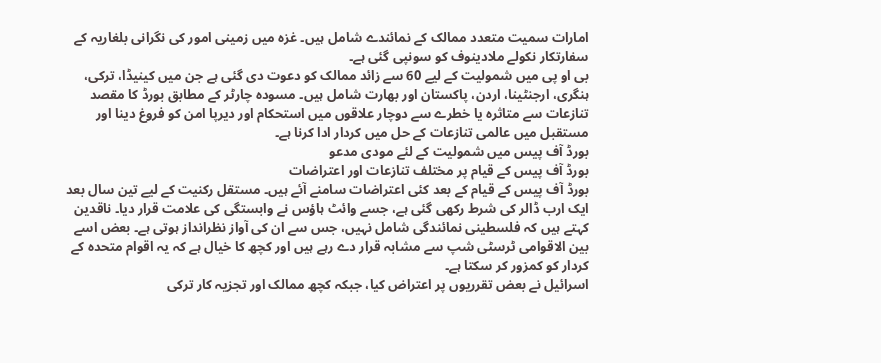امارات سمیت متعدد ممالک کے نمائندے شامل ہیں۔ غزہ میں زمینی امور کی نگرانی بلغاریہ کے سفارتکار نکولے ملادینوف کو سونپی گئی ہے۔
بی او پی میں شمولیت کے لیے 60 سے زائد ممالک کو دعوت دی گئی ہے جن میں کینیڈا، ترکی، ہنگری، ارجنٹینا، اردن، پاکستان اور بھارت شامل ہیں۔ مسودہ چارٹر کے مطابق بورڈ کا مقصد تنازعات سے متاثرہ یا خطرے سے دوچار علاقوں میں استحکام اور دیرپا امن کو فروغ دینا اور مستقبل میں عالمی تنازعات کے حل میں کردار ادا کرنا ہے۔
بورڈ آف پیس میں شمولیت کے لئے مودی مدعو
بورڈ آف پیس کے قیام پر مختلف تنازعات اور اعتراضات
بورڈ آف پیس کے قیام کے بعد کئی اعتراضات سامنے آئے ہیں۔ مستقل رکنیت کے لیے تین سال بعد ایک ارب ڈالر کی شرط رکھی گئی ہے، جسے وائٹ ہاؤس نے وابستگی کی علامت قرار دیا۔ ناقدین کہتے ہیں کہ فلسطینی نمائندگی شامل نہیں، جس سے ان کی آواز نظرانداز ہوتی ہے۔ بعض اسے بین الاقوامی ٹرسٹی شپ سے مشابہ قرار دے رہے ہیں اور کچھ کا خیال ہے کہ یہ اقوام متحدہ کے کردار کو کمزور کر سکتا ہے۔
اسرائیل نے بعض تقرریوں پر اعتراض کیا، جبکہ کچھ ممالک اور تجزیہ کار ترکی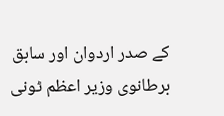کے صدر اردوان اور سابق برطانوی وزیر اعظم ٹونی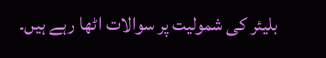بلیئر کی شمولیت پر سوالات اٹھا رہے ہیں۔